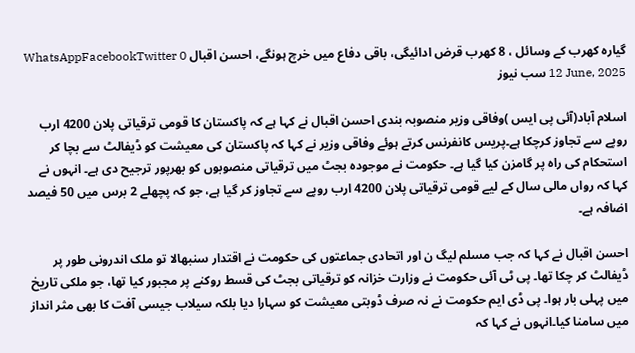گیارہ کھرب کے وسائل ، 8 کھرب قرض ادائیگی، باقی دفاع میں خرچ ہونگے، احسن اقبال WhatsAppFacebookTwitter 0 12 June, 2025 سب نیوز

اسلام آباد(آئی پی ایس )وفاقی وزیر منصوبہ بندی احسن اقبال نے کہا ہے کہ پاکستان کا قومی ترقیاتی پلان 4200 ارب روپے سے تجاوز کرچکا ہے۔پریس کانفرنس کرتے ہوئے وفاقی وزیر نے کہا کہ پاکستان کی معیشت کو ڈیفالٹ سے بچا کر استحکام کی راہ پر گامزن کیا گیا ہے۔ حکومت نے موجودہ بجٹ میں ترقیاتی منصوبوں کو بھرپور ترجیح دی ہے۔ انہوں نے کہا کہ رواں مالی سال کے لیے قومی ترقیاتی پلان 4200 ارب روپے سے تجاوز کر گیا ہے، جو کہ پچھلے 2 برس میں 50 فیصد اضافہ ہے۔

احسن اقبال نے کہا کہ جب مسلم لیگ ن اور اتحادی جماعتوں کی حکومت نے اقتدار سنبھالا تو ملک اندرونی طور پر ڈیفالٹ کر چکا تھا۔ پی ٹی آئی حکومت نے وزارت خزانہ کو ترقیاتی بجٹ کی قسط روکنے پر مجبور کیا تھا، جو ملکی تاریخ میں پہلی بار ہوا۔ پی ڈی ایم حکومت نے نہ صرف ڈوبتی معیشت کو سہارا دیا بلکہ سیلاب جیسی آفت کا بھی مثر انداز میں سامنا کیا۔انہوں نے کہا کہ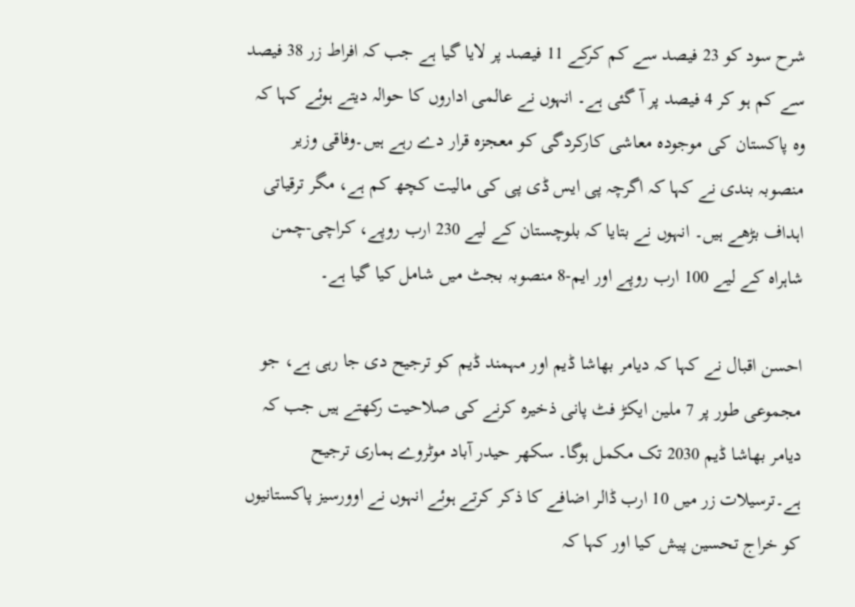شرح سود کو 23 فیصد سے کم کرکے 11 فیصد پر لایا گیا ہے جب کہ افراط زر 38 فیصد سے کم ہو کر 4 فیصد پر آ گئی ہے۔ انہوں نے عالمی اداروں کا حوالہ دیتے ہوئے کہا کہ وہ پاکستان کی موجودہ معاشی کارکردگی کو معجزہ قرار دے رہے ہیں۔وفاقی وزیر منصوبہ بندی نے کہا کہ اگرچہ پی ایس ڈی پی کی مالیت کچھ کم ہے، مگر ترقیاتی اہداف بڑھے ہیں۔ انہوں نے بتایا کہ بلوچستان کے لیے 230 ارب روپے، کراچی-چمن شاہراہ کے لیے 100 ارب روپے اور ایم-8 منصوبہ بجٹ میں شامل کیا گیا ہے۔

احسن اقبال نے کہا کہ دیامر بھاشا ڈیم اور مہمند ڈیم کو ترجیح دی جا رہی ہے، جو مجموعی طور پر 7 ملین ایکڑ فٹ پانی ذخیرہ کرنے کی صلاحیت رکھتے ہیں جب کہ دیامر بھاشا ڈیم 2030 تک مکمل ہوگا۔ سکھر حیدر آباد موٹروے ہماری ترجیح ہے۔ترسیلات زر میں 10 ارب ڈالر اضافے کا ذکر کرتے ہوئے انہوں نے اوورسیز پاکستانیوں کو خراج تحسین پیش کیا اور کہا کہ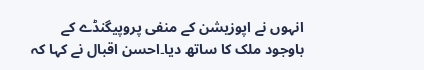انہوں نے اپوزیشن کے منفی پروپیگنڈے کے باوجود ملک کا ساتھ دیا۔احسن اقبال نے کہا کہ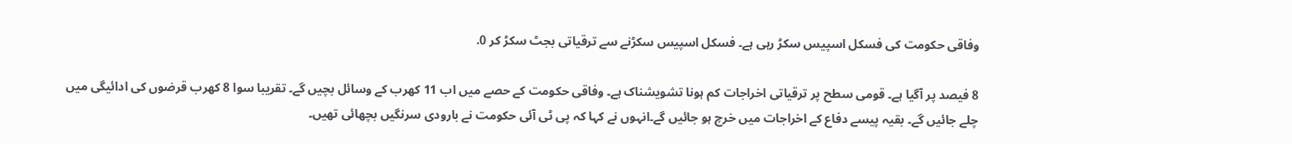وفاقی حکومت کی فسکل اسپیس سکڑ رہی ہے۔ فسکل اسپیس سکڑنے سے ترقیاتی بجٹ سکڑ کر 0.

8 فیصد پر آگیا ہے۔ قومی سطح پر ترقیاتی اخراجات کم ہونا تشویشناک ہے۔ وفاقی حکومت کے حصے میں اب 11 کھرب کے وسائل بچیں گے۔ تقریبا سوا 8 کھرب قرضوں کی ادائیگی میں چلے جائیں گے۔ بقیہ پیسے دفاع کے اخراجات میں خرچ ہو جائیں گے۔انہوں نے کہا کہ پی ٹی آئی حکومت نے بارودی سرنگیں بچھائی تھیں۔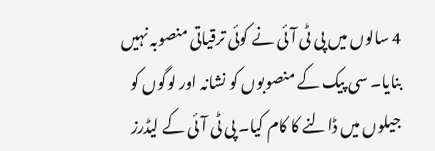4 سالوں میں پی ٹی آئی نے کوئی ترقیاتی منصوبہ نہیں بنایا۔ سی پیک کے منصوبوں کو نشانہ اور لوگوں کو جیلوں میں ڈالنے کا کام کیا۔ پی ٹی آئی کے لیڈرز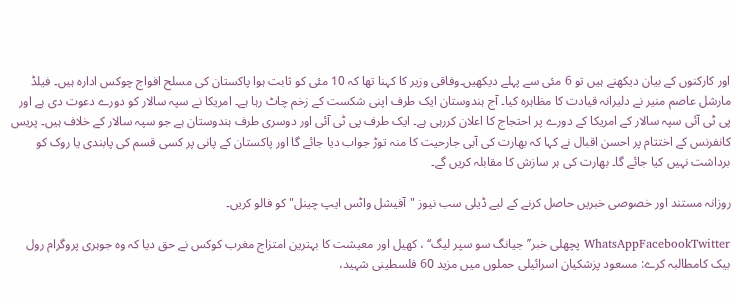اور کارکنوں کے بیان دیکھنے ہیں تو 6 مئی سے پہلے دیکھیں۔وفاقی وزیر کا کہنا تھا کہ 10 مئی کو ثابت ہوا پاکستان کی مسلح افواج چوکس ادارہ ہیں۔ فیلڈ مارشل عاصم منیر نے دلیرانہ قیادت کا مظاہرہ کیا۔ آج ہندوستان ایک طرف اپنی شکست کے زخم چاٹ رہا ہے۔ امریکا نے سپہ سالار کو دورے دعوت دی ہے اور پی ٹی آئی سپہ سالار کے امریکا کے دورے پر احتجاج کا اعلان کررہی ہے۔ ایک طرف پی ٹی آئی اور دوسری طرف ہندوستان ہے جو سپہ سالار کے خلاف ہیں۔ پریس کانفرنس کے اختتام پر احسن اقبال نے کہا کہ بھارت کی آبی جارحیت کا منہ توڑ جواب دیا جائے گا اور پاکستان کے پانی پر کسی قسم کی پابندی یا روک کو برداشت نہیں کیا جائے گا۔ بھارت کی ہر سازش کا مقابلہ کریں گے۔

روزانہ مستند اور خصوصی خبریں حاصل کرنے کے لیے ڈیلی سب نیوز "آفیشل واٹس ایپ چینل" کو فالو کریں۔

WhatsAppFacebookTwitter پچھلی خبر’’جیانگ سو سپر لیگ‘‘ ، کھیل اور معیشت کا بہترین امتزاج مغرب کوکس نے حق دیا کہ وہ جوہری پروگرام رول بیک کامطالبہ کرے: مسعود پزشکیان اسرائیلی حملوں میں مزید 60 فلسطینی شہید،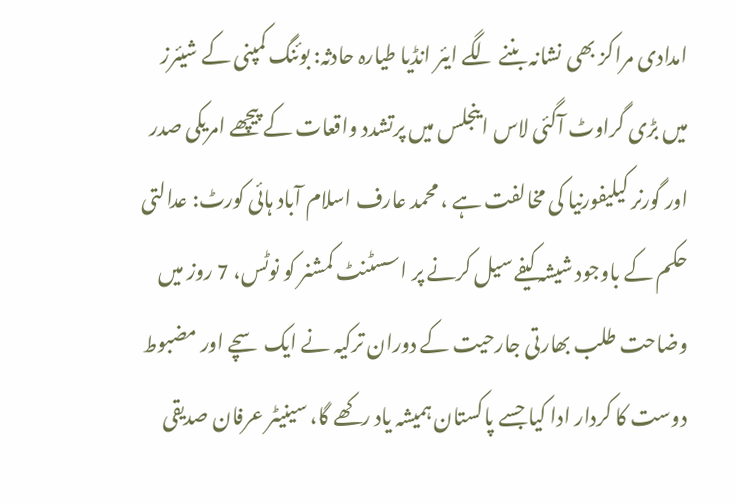امدادی مراکز بھی نشانہ بننے لگے ایئر انڈیا طیارہ حادثہ: بوئنگ کمپنی کے شیئرز میں بڑی گراوٹ آگئی لاس اینجلس میں پرتشدد واقعات کے پیچھے امریکی صدر اور گورنر کیلیفورنیا کی مخالفت ہے ، محمد عارف اسلام آباد ہائی کورٹ: عدالتی حکم کے باوجود شیشہ کیفے سیل کرنے پر اسسٹنٹ کمشنر کو نوٹس، 7 روز میں وضاحت طلب بھارتی جارحیت کے دوران ترکیہ نے ایک سچے اور مضبوط دوست کا کردار ادا کیا جسے پاکستان ہمیشہ یاد رکھے گا، سینیٹر عرفان صدیقی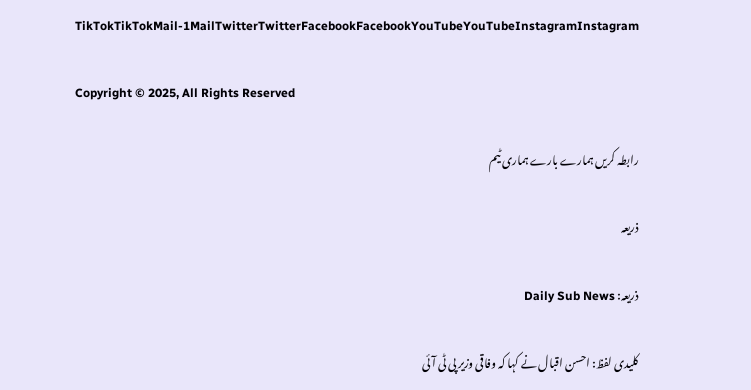TikTokTikTokMail-1MailTwitterTwitterFacebookFacebookYouTubeYouTubeInstagramInstagram

Copyright © 2025, All Rights Reserved

رابطہ کریں ہمارے بارے ہماری ٹیم

ذریعہ

ذریعہ: Daily Sub News

کلیدی لفظ: احسن اقبال نے کہا کہ وفاقی وزیر پی ٹی آئی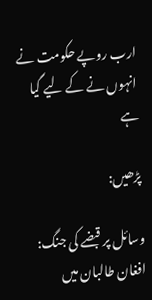ارب روپے حکومت نے انہوں نے کے لیے گیا ہے

پڑھیں:

وسائل پر قبضے کی جنگ: افغان طالبان میں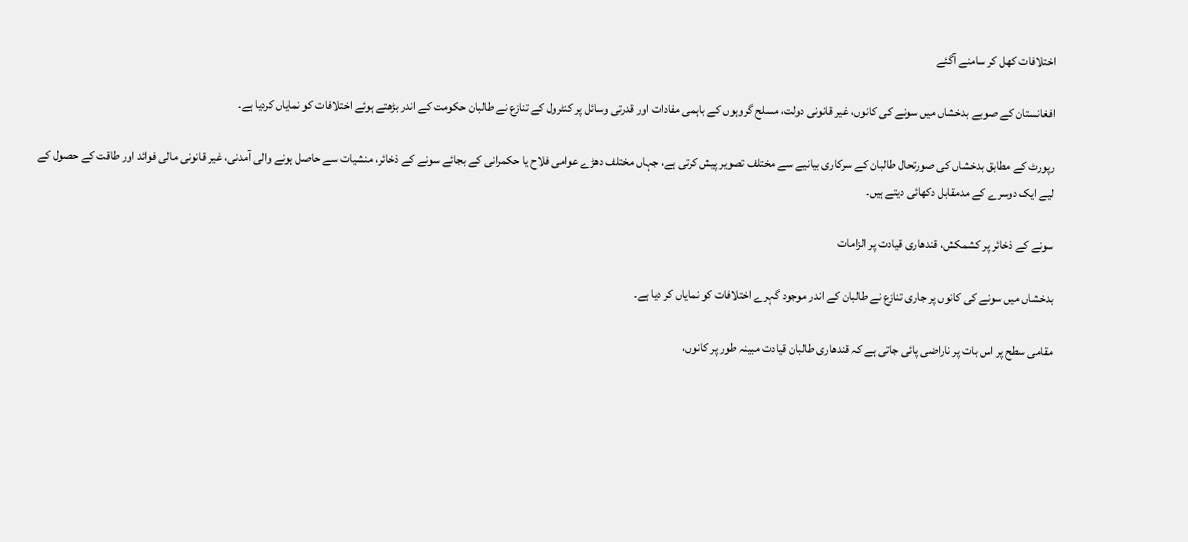اختلافات کھل کر سامنے آگئے

افغانستان کے صوبے بدخشاں میں سونے کی کانوں، غیر قانونی دولت، مسلح گروہوں کے باہمی مفادات اور قدرتی وسائل پر کنٹرول کے تنازع نے طالبان حکومت کے اندر بڑھتے ہوئے اختلافات کو نمایاں کردیا ہے۔

رپورٹ کے مطابق بدخشاں کی صورتحال طالبان کے سرکاری بیانیے سے مختلف تصویر پیش کرتی ہے، جہاں مختلف دھڑے عوامی فلاح یا حکمرانی کے بجائے سونے کے ذخائر، منشیات سے حاصل ہونے والی آمدنی، غیر قانونی مالی فوائد اور طاقت کے حصول کے لیے ایک دوسرے کے مدمقابل دکھائی دیتے ہیں۔

سونے کے ذخائر پر کشمکش، قندھاری قیادت پر الزامات

بدخشاں میں سونے کی کانوں پر جاری تنازع نے طالبان کے اندر موجود گہرے اختلافات کو نمایاں کر دیا ہے۔

مقامی سطح پر اس بات پر ناراضی پائی جاتی ہے کہ قندھاری طالبان قیادت مبینہ طور پر کانوں،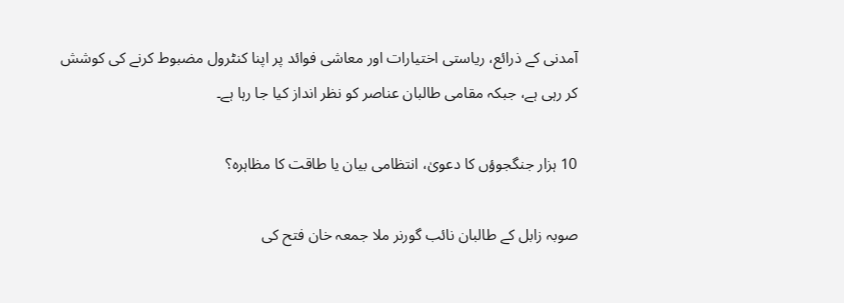آمدنی کے ذرائع، ریاستی اختیارات اور معاشی فوائد پر اپنا کنٹرول مضبوط کرنے کی کوشش کر رہی ہے، جبکہ مقامی طالبان عناصر کو نظر انداز کیا جا رہا ہے۔

10 ہزار جنگجوؤں کا دعویٰ، انتظامی بیان یا طاقت کا مظاہرہ؟

صوبہ زابل کے طالبان نائب گورنر ملا جمعہ خان فتح کی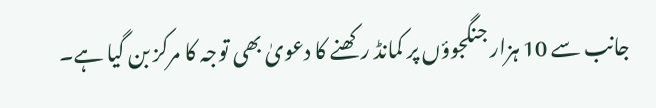جانب سے 10 ہزار جنگجوؤں پر کمانڈ رکھنے کا دعویٰ بھی توجہ کا مرکز بن گیا ہے۔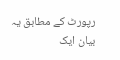رپورٹ کے مطابق یہ بیان ایک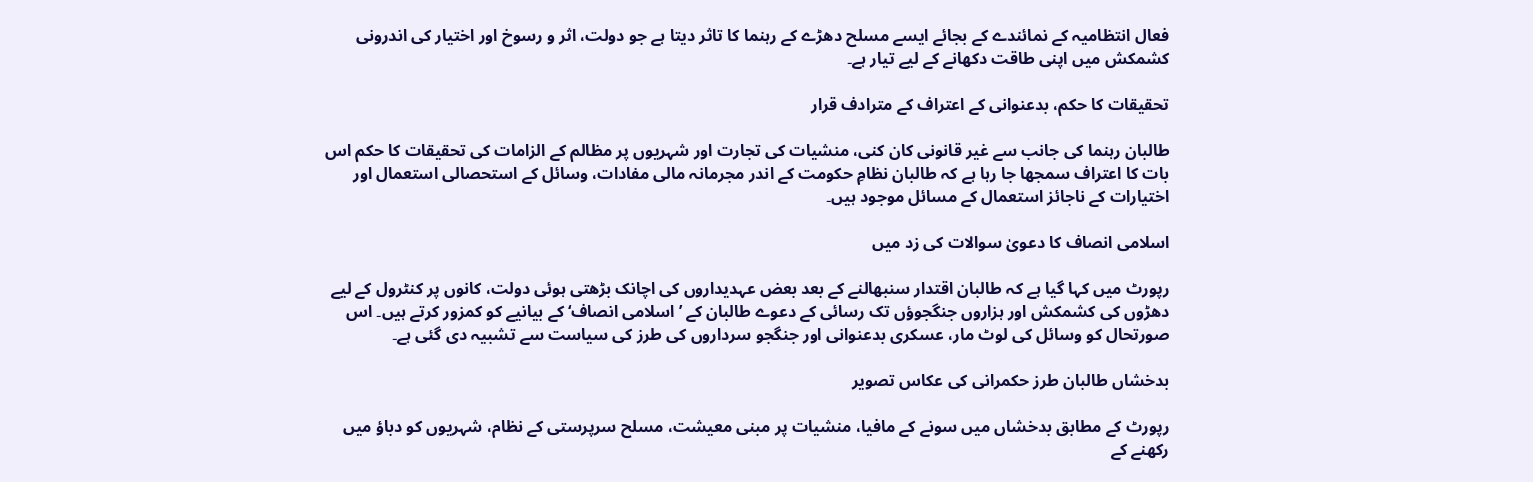فعال انتظامیہ کے نمائندے کے بجائے ایسے مسلح دھڑے کے رہنما کا تاثر دیتا ہے جو دولت، اثر و رسوخ اور اختیار کی اندرونی کشمکش میں اپنی طاقت دکھانے کے لیے تیار ہے۔

تحقیقات کا حکم، بدعنوانی کے اعتراف کے مترادف قرار

طالبان رہنما کی جانب سے غیر قانونی کان کنی، منشیات کی تجارت اور شہریوں پر مظالم کے الزامات کی تحقیقات کا حکم اس بات کا اعتراف سمجھا جا رہا ہے کہ طالبان نظامِ حکومت کے اندر مجرمانہ مالی مفادات، وسائل کے استحصالی استعمال اور اختیارات کے ناجائز استعمال کے مسائل موجود ہیں۔

اسلامی انصاف کا دعویٰ سوالات کی زد میں

رپورٹ میں کہا گیا ہے کہ طالبان اقتدار سنبھالنے کے بعد بعض عہدیداروں کی اچانک بڑھتی ہوئی دولت، کانوں پر کنٹرول کے لیے دھڑوں کی کشمکش اور ہزاروں جنگجوؤں تک رسائی کے دعوے طالبان کے ’اسلامی انصاف‘ کے بیانیے کو کمزور کرتے ہیں۔ اس صورتحال کو وسائل کی لوٹ مار، عسکری بدعنوانی اور جنگجو سرداروں کی طرز کی سیاست سے تشبیہ دی گئی ہے۔

بدخشاں طالبان طرز حکمرانی کی عکاس تصویر

رپورٹ کے مطابق بدخشاں میں سونے کے مافیا، منشیات پر مبنی معیشت، مسلح سرپرستی کے نظام، شہریوں کو دباؤ میں رکھنے کے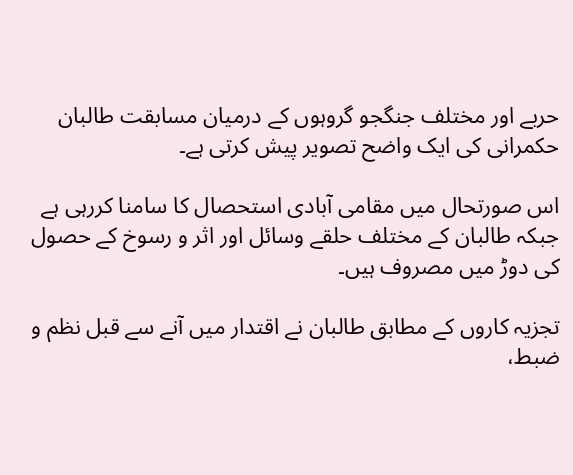حربے اور مختلف جنگجو گروہوں کے درمیان مسابقت طالبان حکمرانی کی ایک واضح تصویر پیش کرتی ہے۔

اس صورتحال میں مقامی آبادی استحصال کا سامنا کررہی ہے جبکہ طالبان کے مختلف حلقے وسائل اور اثر و رسوخ کے حصول کی دوڑ میں مصروف ہیں۔

تجزیہ کاروں کے مطابق طالبان نے اقتدار میں آنے سے قبل نظم و ضبط،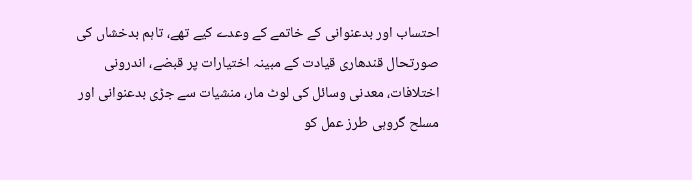احتساب اور بدعنوانی کے خاتمے کے وعدے کیے تھے، تاہم بدخشاں کی صورتحال قندھاری قیادت کے مبینہ اختیارات پر قبضے، اندرونی اختلافات، معدنی وسائل کی لوٹ مار، منشیات سے جڑی بدعنوانی اور مسلح گروہی طرز عمل کو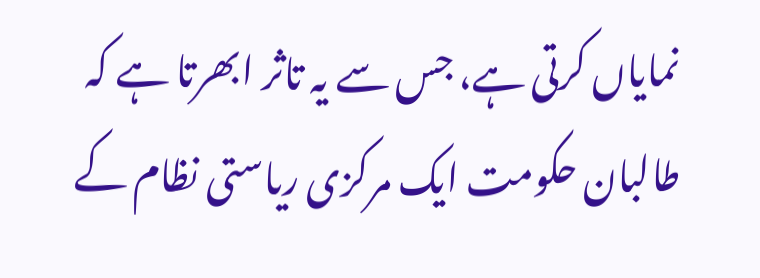نمایاں کرتی ہے، جس سے یہ تاثر ابھرتا ہے کہ طالبان حکومت ایک مرکزی ریاستی نظام کے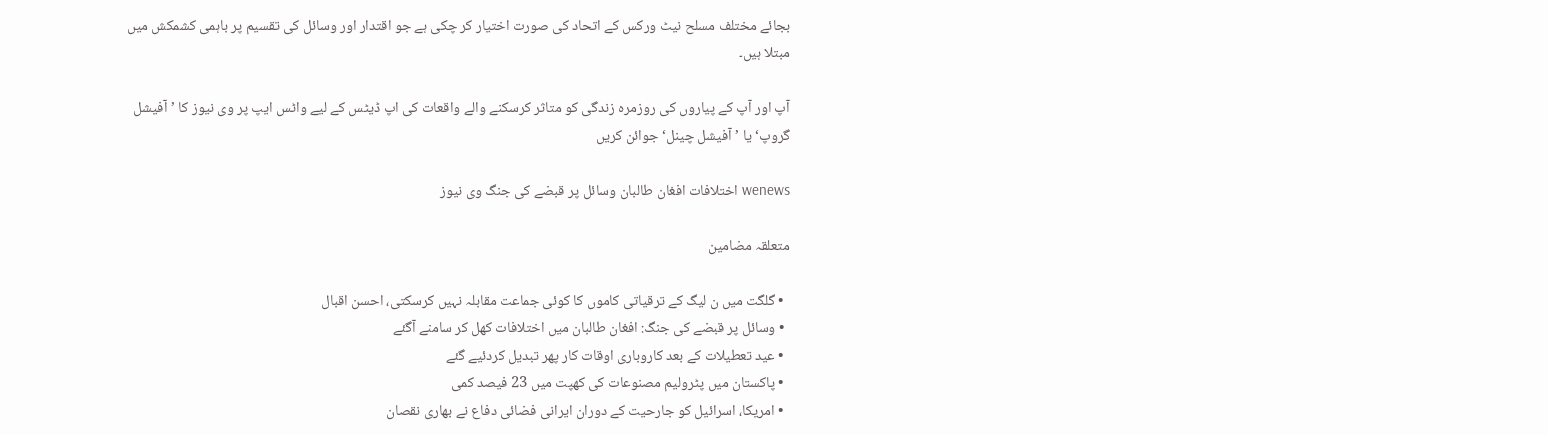بجائے مختلف مسلح نیٹ ورکس کے اتحاد کی صورت اختیار کر چکی ہے جو اقتدار اور وسائل کی تقسیم پر باہمی کشمکش میں مبتلا ہیں۔

آپ اور آپ کے پیاروں کی روزمرہ زندگی کو متاثر کرسکنے والے واقعات کی اپ ڈیٹس کے لیے واٹس ایپ پر وی نیوز کا ’آفیشل گروپ‘ یا ’آفیشل چینل‘ جوائن کریں

wenews اختلافات افغان طالبان وسائل پر قبضے کی جنگ وی نیوز

متعلقہ مضامین

  • گلگت میں ن لیگ کے ترقیاتی کاموں کا کوئی جماعت مقابلہ نہیں کرسکتی، احسن اقبال
  • وسائل پر قبضے کی جنگ: افغان طالبان میں اختلافات کھل کر سامنے آگئے
  • عید تعطیلات کے بعد کاروباری اوقات کار پھر تبدیل کردئیے گئے
  • پاکستان میں پٹرولیم مصنوعات کی کھپت میں 23 فیصد کمی
  • امریکا، اسرائیل کو جارحیت کے دوران ایرانی فضائی دفاع نے بھاری نقصان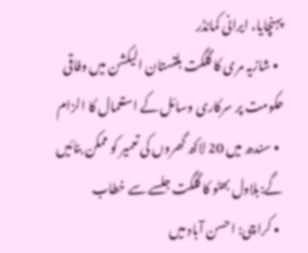پہنچایا، ایرانی کمانڈر
  • شازیہ مری کا گلگت بلتستان الیکشن میں وفاقی حکومت پر سرکاری وسائل کے استعمال کا الزام
  • سندھ میں 20 لاکھ گھروں کی تعمیر کو ممکن بنائیں گے:بلاول بھٹو کا گلگت جلسے سے خطاب
  • کراچی: احسن آباد میں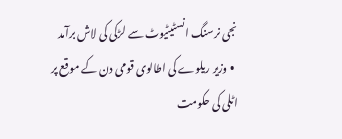نجی نرسنگ انسٹیٹیوٹ سے لڑکی کی لاش برآمد
  • وزیر ریلوے کی اطالوی قومی دن کے موقع پر اٹلی کی حکومت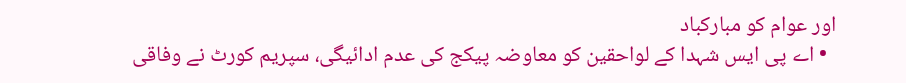اور عوام کو مبارکباد
  • اے پی ایس شہدا کے لواحقین کو معاوضہ پیکج کی عدم ادائیگی، سپریم کورٹ نے وفاقی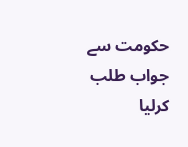حکومت سے جواب طلب کرلیا